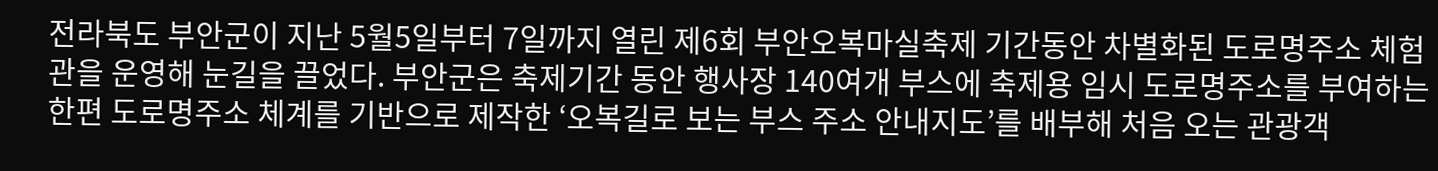전라북도 부안군이 지난 5월5일부터 7일까지 열린 제6회 부안오복마실축제 기간동안 차별화된 도로명주소 체험관을 운영해 눈길을 끌었다. 부안군은 축제기간 동안 행사장 140여개 부스에 축제용 임시 도로명주소를 부여하는 한편 도로명주소 체계를 기반으로 제작한 ‘오복길로 보는 부스 주소 안내지도’를 배부해 처음 오는 관광객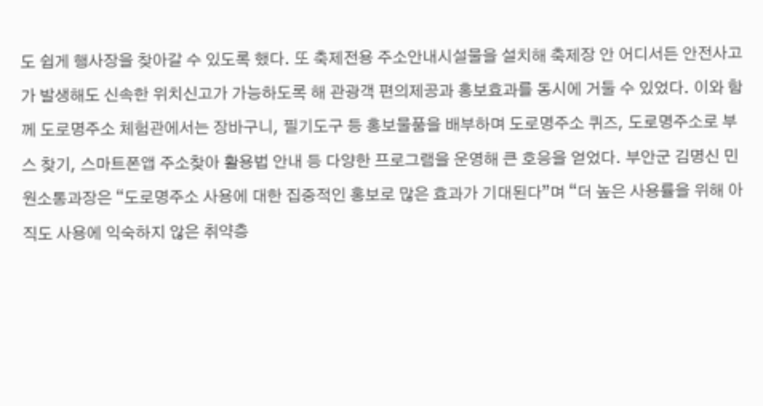도 쉽게 행사장을 찾아갈 수 있도록 했다. 또 축제전용 주소안내시설물을 설치해 축제장 안 어디서든 안전사고가 발생해도 신속한 위치신고가 가능하도록 해 관광객 편의제공과 홍보효과를 동시에 거둘 수 있었다. 이와 함께 도로명주소 체험관에서는 장바구니, 필기도구 등 홍보물품을 배부하며 도로명주소 퀴즈, 도로명주소로 부스 찾기, 스마트폰앱 주소찾아 활용법 안내 등 다양한 프로그램을 운영해 큰 호응을 얻었다. 부안군 김명신 민원소통과장은 “도로명주소 사용에 대한 집중적인 홍보로 많은 효과가 기대된다”며 “더 높은 사용률을 위해 아직도 사용에 익숙하지 않은 취약층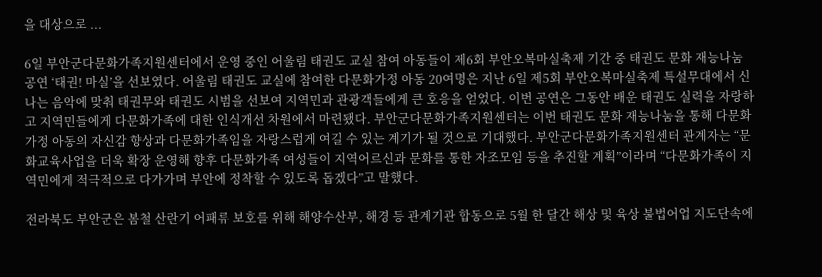을 대상으로 ...

6일 부안군다문화가족지원센터에서 운영 중인 어울림 태권도 교실 참여 아동들이 제6회 부안오복마실축제 기간 중 태권도 문화 재능나눔 공연 ‘태권! 마실’을 선보였다. 어울림 태권도 교실에 참여한 다문화가정 아동 20여명은 지난 6일 제5회 부안오복마실축제 특설무대에서 신나는 음악에 맞춰 태권무와 태권도 시범을 선보여 지역민과 관광객들에게 큰 호응을 얻었다. 이번 공연은 그동안 배운 태권도 실력을 자랑하고 지역민들에게 다문화가족에 대한 인식개선 차원에서 마련됐다. 부안군다문화가족지원센터는 이번 태권도 문화 재능나눔을 통해 다문화가정 아동의 자신감 향상과 다문화가족임을 자랑스럽게 여길 수 있는 계기가 될 것으로 기대했다. 부안군다문화가족지원센터 관계자는 “문화교육사업을 더욱 확장 운영해 향후 다문화가족 여성들이 지역어르신과 문화를 통한 자조모임 등을 추진할 계획”이라며 “다문화가족이 지역민에게 적극적으로 다가가며 부안에 정착할 수 있도록 돕겠다”고 말했다.

전라북도 부안군은 봄철 산란기 어패류 보호를 위해 해양수산부, 해경 등 관계기관 합동으로 5월 한 달간 해상 및 육상 불법어업 지도단속에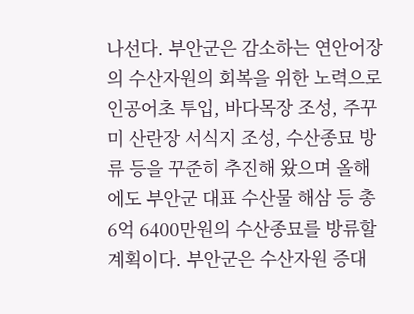나선다. 부안군은 감소하는 연안어장의 수산자원의 회복을 위한 노력으로 인공어초 투입, 바다목장 조성, 주꾸미 산란장 서식지 조성, 수산종묘 방류 등을 꾸준히 추진해 왔으며 올해에도 부안군 대표 수산물 해삼 등 총 6억 6400만원의 수산종묘를 방류할 계획이다. 부안군은 수산자원 증대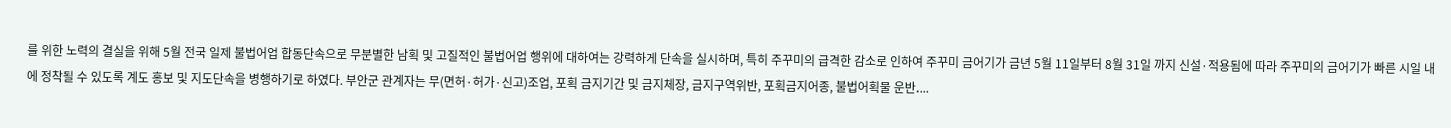를 위한 노력의 결실을 위해 5월 전국 일제 불법어업 합동단속으로 무분별한 남획 및 고질적인 불법어업 행위에 대하여는 강력하게 단속을 실시하며, 특히 주꾸미의 급격한 감소로 인하여 주꾸미 금어기가 금년 5월 11일부터 8월 31일 까지 신설·적용됨에 따라 주꾸미의 금어기가 빠른 시일 내에 정착될 수 있도록 계도 홍보 및 지도단속을 병행하기로 하였다. 부안군 관계자는 무(면허·허가·신고)조업, 포획 금지기간 및 금지체장, 금지구역위반, 포획금지어종, 불법어획물 운반․...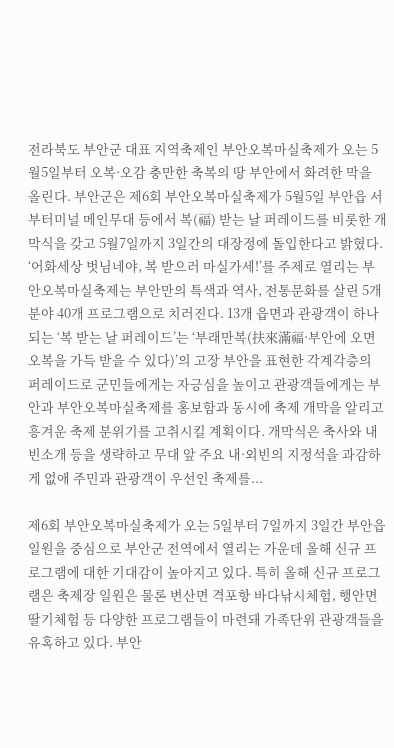전라북도 부안군 대표 지역축제인 부안오복마실축제가 오는 5월5일부터 오복·오감 충만한 축복의 땅 부안에서 화려한 막을 올린다. 부안군은 제6회 부안오복마실축제가 5월5일 부안읍 서부터미널 메인무대 등에서 복(福) 받는 날 퍼레이드를 비롯한 개막식을 갖고 5월7일까지 3일간의 대장정에 돌입한다고 밝혔다. ‘어화세상 벗님네야, 복 받으러 마실가세!’를 주제로 열리는 부안오복마실축제는 부안만의 특색과 역사, 전통문화를 살린 5개 분야 40개 프로그램으로 치러진다. 13개 읍면과 관광객이 하나되는 ‘복 받는 날 퍼레이드’는 ‘부래만복(扶來滿福·부안에 오면 오복을 가득 받을 수 있다)’의 고장 부안을 표현한 각계각층의 퍼레이드로 군민들에게는 자긍심을 높이고 관광객들에게는 부안과 부안오복마실축제를 홍보함과 동시에 축제 개막을 알리고 흥겨운 축제 분위기를 고취시킬 계획이다. 개막식은 축사와 내빈소개 등을 생략하고 무대 앞 주요 내·외빈의 지정석을 과감하게 없애 주민과 관광객이 우선인 축제를...

제6회 부안오복마실축제가 오는 5일부터 7일까지 3일간 부안읍 일원을 중심으로 부안군 전역에서 열리는 가운데 올해 신규 프로그램에 대한 기대감이 높아지고 있다. 특히 올해 신규 프로그램은 축제장 일원은 물론 변산면 격포항 바다낚시체험, 행안면 딸기체험 등 다양한 프로그램들이 마련돼 가족단위 관광객들을 유혹하고 있다. 부안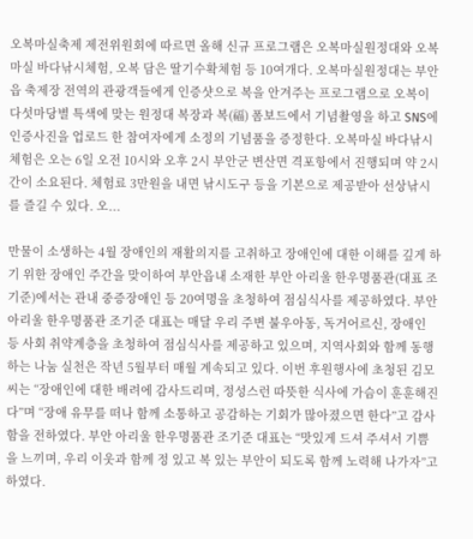오복마실축제 제전위원회에 따르면 올해 신규 프로그램은 오복마실원정대와 오복마실 바다낚시체험, 오복 담은 딸기수확체험 등 10여개다. 오복마실원정대는 부안읍 축제장 전역의 관광객들에게 인증샷으로 복을 안겨주는 프로그램으로 오복이 다섯마당별 특색에 맞는 원정대 복장과 복(福) 폼보드에서 기념촬영을 하고 SNS에 인증사진을 업로드 한 참여자에게 소정의 기념품을 증정한다. 오복마실 바다낚시체험은 오는 6일 오전 10시와 오후 2시 부안군 변산면 격포항에서 진행되며 약 2시간이 소요된다. 체험료 3만원을 내면 낚시도구 등을 기본으로 제공받아 선상낚시를 즐길 수 있다. 오...

만물이 소생하는 4월 장애인의 재활의지를 고취하고 장애인에 대한 이해를 깊게 하기 위한 장애인 주간을 맞이하여 부안읍내 소재한 부안 아리울 한우명품관(대표 조기준)에서는 관내 중증장애인 등 20여명을 초청하여 점심식사를 제공하였다. 부안 아리울 한우명품관 조기준 대표는 매달 우리 주변 불우아동, 독거어르신, 장애인 등 사회 취약계층을 초청하여 점심식사를 제공하고 있으며, 지역사회와 함께 동행하는 나눔 실천은 작년 5월부터 매월 계속되고 있다. 이번 후원행사에 초청된 김모씨는 “장애인에 대한 배려에 감사드리며, 정성스런 따뜻한 식사에 가슴이 훈훈해진다”며 “장애 유무를 떠나 함께 소통하고 공감하는 기회가 많아졌으면 한다”고 감사함을 전하였다. 부안 아리울 한우명품관 조기준 대표는 “맛있게 드셔 주셔서 기쁨을 느끼며, 우리 이웃과 함께 정 있고 복 있는 부안이 되도록 함께 노력해 나가자”고 하였다.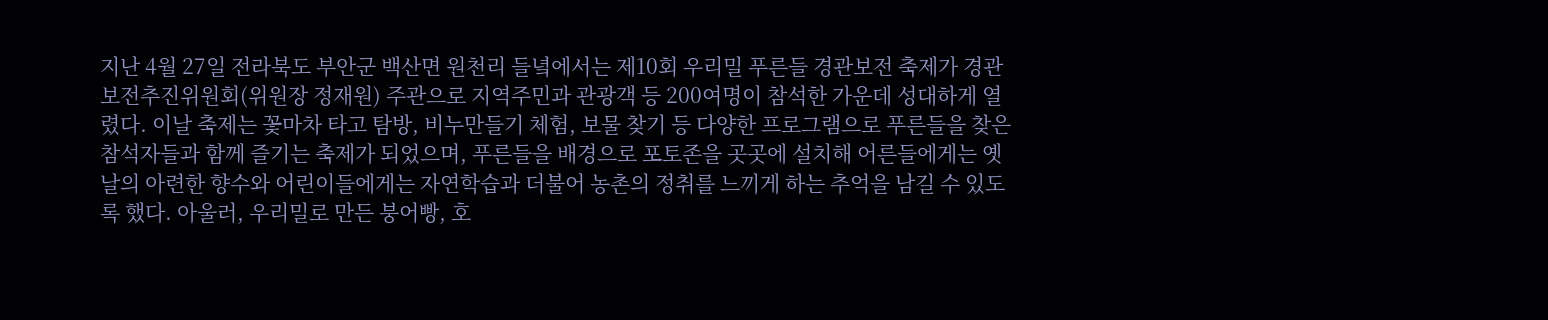지난 4월 27일 전라북도 부안군 백산면 원천리 들녘에서는 제10회 우리밀 푸른들 경관보전 축제가 경관보전추진위원회(위원장 정재원) 주관으로 지역주민과 관광객 등 200여명이 참석한 가운데 성대하게 열렸다. 이날 축제는 꽃마차 타고 탐방, 비누만들기 체험, 보물 찾기 등 다양한 프로그램으로 푸른들을 찾은 참석자들과 함께 즐기는 축제가 되었으며, 푸른들을 배경으로 포토존을 곳곳에 설치해 어른들에게는 옛날의 아련한 향수와 어린이들에게는 자연학습과 더불어 농촌의 정취를 느끼게 하는 추억을 남길 수 있도록 했다. 아울러, 우리밀로 만든 붕어빵, 호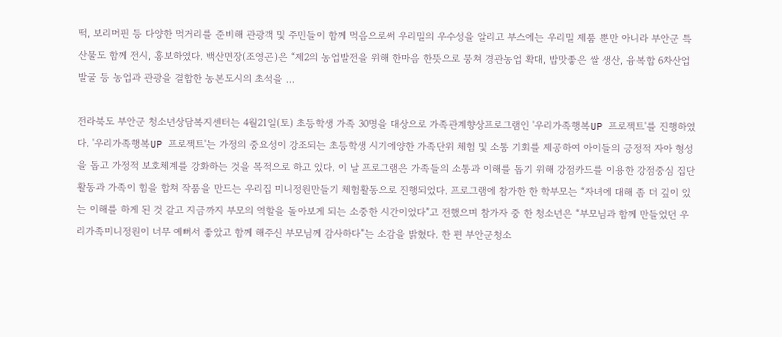떡, 보리머핀 등 다양한 먹거리를 준비해 관광객 및 주민들이 함께 먹음으로써 우리밀의 우수성을 알리고 부스에는 우리밀 제품 뿐만 아니라 부안군 특산물도 함께 전시, 홍보하였다. 백산면장(조영곤)은 “제2의 농업발전을 위해 한마음 한뜻으로 뭉쳐 경관농업 확대, 밥맛좋은 쌀 생산, 융복합 6차산업 발굴 등 농업과 관광을 결합한 농본도시의 초석을 ...

전라북도 부안군 청소년상담복지센터는 4월21일(토) 초등학생 가족 30명을 대상으로 가족관계향상프로그램인 '우리가족행복UP 프로젝트'를 진행하였다. '우리가족행복UP 프로젝트'는 가정의 중요성이 강조되는 초등학생 시기에양한 가족단위 체험 및 소통 기회를 제공하여 아이들의 긍정적 자아 형성을 돕고 가정적 보호체계를 강화하는 것을 목적으로 하고 있다. 이 날 프로그램은 가족들의 소통과 이해를 돕기 위해 강점카드를 이용한 강점중심 집단활동과 가족이 힘을 합쳐 작품을 만드는 우리집 미니정원만들기 체험활동으로 진행되었다. 프로그램에 참가한 한 학부모는 “자녀에 대해 좀 더 깊이 있는 이해를 하게 된 것 같고 지금까지 부모의 역할을 돌아보게 되는 소중한 시간이었다”고 전했으며 참가자 중 한 청소년은 “부모님과 함께 만들었던 우리가족미니정원이 너무 예뻐서 좋았고 함께 해주신 부모님께 감사하다”는 소감을 밝혔다. 한 편 부안군청소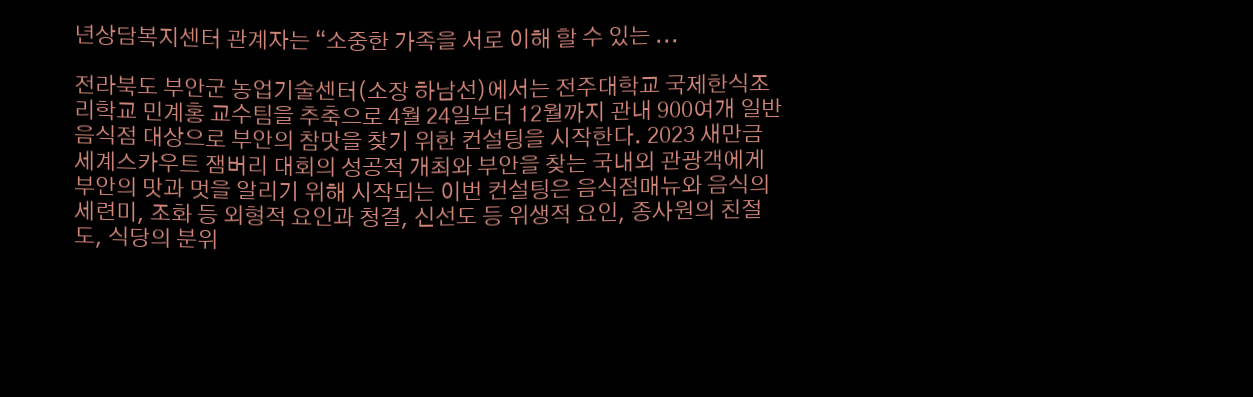년상담복지센터 관계자는 “소중한 가족을 서로 이해 할 수 있는 ...

전라북도 부안군 농업기술센터(소장 하남선)에서는 전주대학교 국제한식조리학교 민계홍 교수팀을 추축으로 4월 24일부터 12월까지 관내 900여개 일반음식점 대상으로 부안의 참맛을 찾기 위한 컨설팅을 시작한다. 2023 새만금 세계스카우트 잼버리 대회의 성공적 개최와 부안을 찾는 국내외 관광객에게 부안의 맛과 멋을 알리기 위해 시작되는 이번 컨설팅은 음식점매뉴와 음식의 세련미, 조화 등 외형적 요인과 청결, 신선도 등 위생적 요인, 종사원의 친절도, 식당의 분위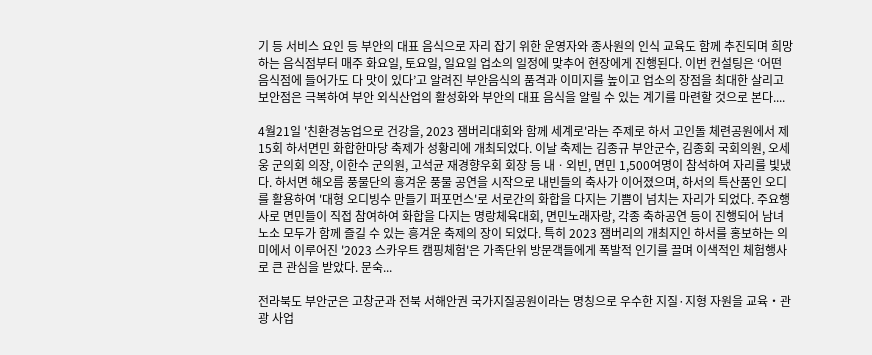기 등 서비스 요인 등 부안의 대표 음식으로 자리 잡기 위한 운영자와 종사원의 인식 교육도 함께 추진되며 희망하는 음식점부터 매주 화요일, 토요일, 일요일 업소의 일정에 맞추어 현장에게 진행된다. 이번 컨설팅은 ‘어떤 음식점에 들어가도 다 맛이 있다’고 알려진 부안음식의 품격과 이미지를 높이고 업소의 장점을 최대한 살리고 보안점은 극복하여 부안 외식산업의 활성화와 부안의 대표 음식을 알릴 수 있는 계기를 마련할 것으로 본다....

4월21일 '친환경농업으로 건강을, 2023 잼버리대회와 함께 세계로'라는 주제로 하서 고인돌 체련공원에서 제15회 하서면민 화합한마당 축제가 성황리에 개최되었다. 이날 축제는 김종규 부안군수, 김종회 국회의원, 오세웅 군의회 의장, 이한수 군의원, 고석균 재경향우회 회장 등 내ㆍ외빈, 면민 1,500여명이 참석하여 자리를 빛냈다. 하서면 해오름 풍물단의 흥겨운 풍물 공연을 시작으로 내빈들의 축사가 이어졌으며, 하서의 특산품인 오디를 활용하여 '대형 오디빙수 만들기 퍼포먼스'로 서로간의 화합을 다지는 기쁨이 넘치는 자리가 되었다. 주요행사로 면민들이 직접 참여하여 화합을 다지는 명랑체육대회, 면민노래자랑, 각종 축하공연 등이 진행되어 남녀노소 모두가 함께 즐길 수 있는 흥겨운 축제의 장이 되었다. 특히 2023 잼버리의 개최지인 하서를 홍보하는 의미에서 이루어진 '2023 스카우트 캠핑체험'은 가족단위 방문객들에게 폭발적 인기를 끌며 이색적인 체험행사로 큰 관심을 받았다. 문숙...

전라북도 부안군은 고창군과 전북 서해안권 국가지질공원이라는 명칭으로 우수한 지질·지형 자원을 교육‧관광 사업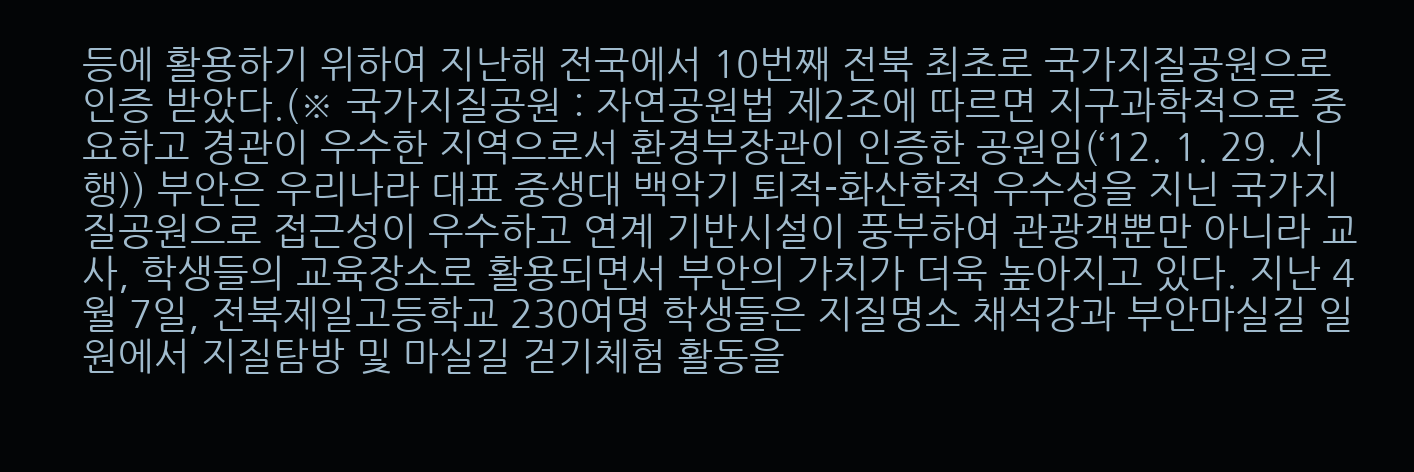등에 활용하기 위하여 지난해 전국에서 10번째 전북 최초로 국가지질공원으로 인증 받았다.(※ 국가지질공원 : 자연공원법 제2조에 따르면 지구과학적으로 중요하고 경관이 우수한 지역으로서 환경부장관이 인증한 공원임(‘12. 1. 29. 시행)) 부안은 우리나라 대표 중생대 백악기 퇴적-화산학적 우수성을 지닌 국가지질공원으로 접근성이 우수하고 연계 기반시설이 풍부하여 관광객뿐만 아니라 교사, 학생들의 교육장소로 활용되면서 부안의 가치가 더욱 높아지고 있다. 지난 4월 7일, 전북제일고등학교 230여명 학생들은 지질명소 채석강과 부안마실길 일원에서 지질탐방 및 마실길 걷기체험 활동을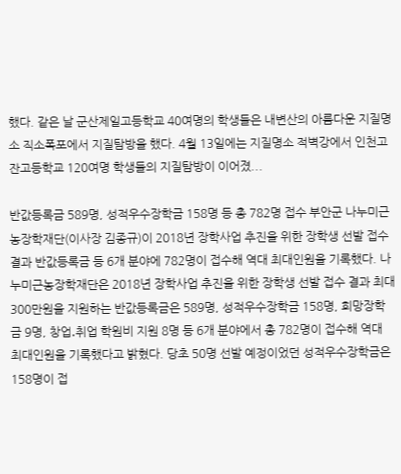했다. 같은 날 군산제일고등학교 40여명의 학생들은 내변산의 아름다운 지질명소 직소폭포에서 지질탐방을 했다. 4월 13일에는 지질명소 적벽강에서 인천고잔고등학교 120여명 학생들의 지질탐방이 이어졌...

반값등록금 589명, 성적우수장학금 158명 등 총 782명 접수 부안군 나누미근농장학재단(이사장 김종규)이 2018년 장학사업 추진을 위한 장학생 선발 접수 결과 반값등록금 등 6개 분야에 782명이 접수해 역대 최대인원을 기록했다. 나누미근농장학재단은 2018년 장학사업 추진을 위한 장학생 선발 접수 결과 최대 300만원을 지원하는 반값등록금은 589명, 성적우수장학금 158명, 희망장학금 9명, 창업․취업 학원비 지원 8명 등 6개 분야에서 총 782명이 접수해 역대 최대인원을 기록했다고 밝혔다. 당초 50명 선발 예정이었던 성적우수장학금은 158명이 접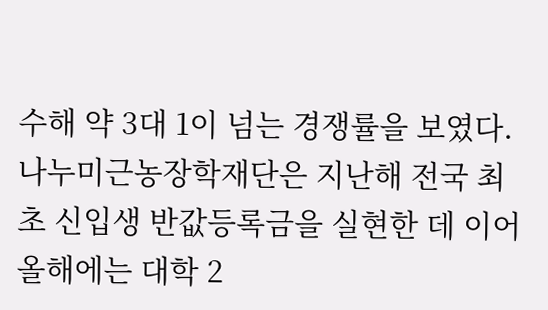수해 약 3대 1이 넘는 경쟁률을 보였다. 나누미근농장학재단은 지난해 전국 최초 신입생 반값등록금을 실현한 데 이어 올해에는 대학 2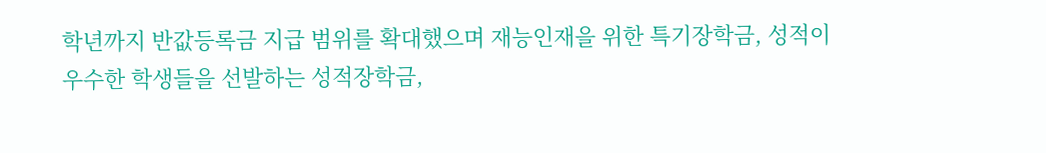학년까지 반값등록금 지급 범위를 확대했으며 재능인재을 위한 특기장학금, 성적이 우수한 학생들을 선발하는 성적장학금,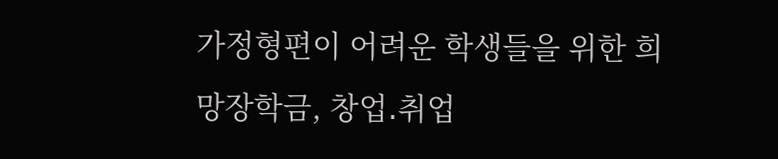가정형편이 어려운 학생들을 위한 희망장학금, 창업․취업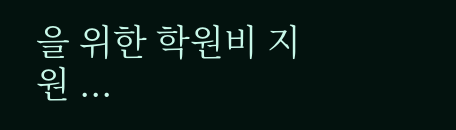을 위한 학원비 지원 ...